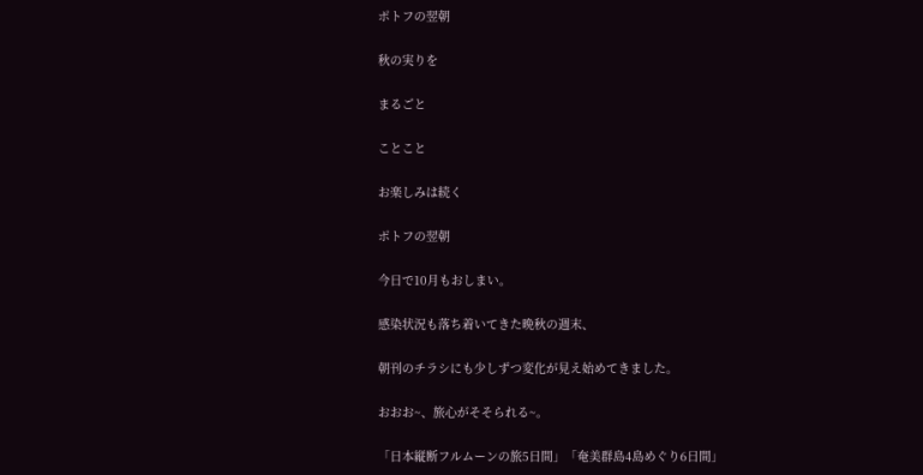ポトフの翌朝

秋の実りを

まるごと

ことこと

お楽しみは続く

ポトフの翌朝

今日で10月もおしまい。

感染状況も落ち着いてきた晩秋の週末、

朝刊のチラシにも少しずつ変化が見え始めてきました。

おおお~、旅心がそそられる~。

「日本縦断フルムーンの旅5日間」「奄美群島4島めぐり6日間」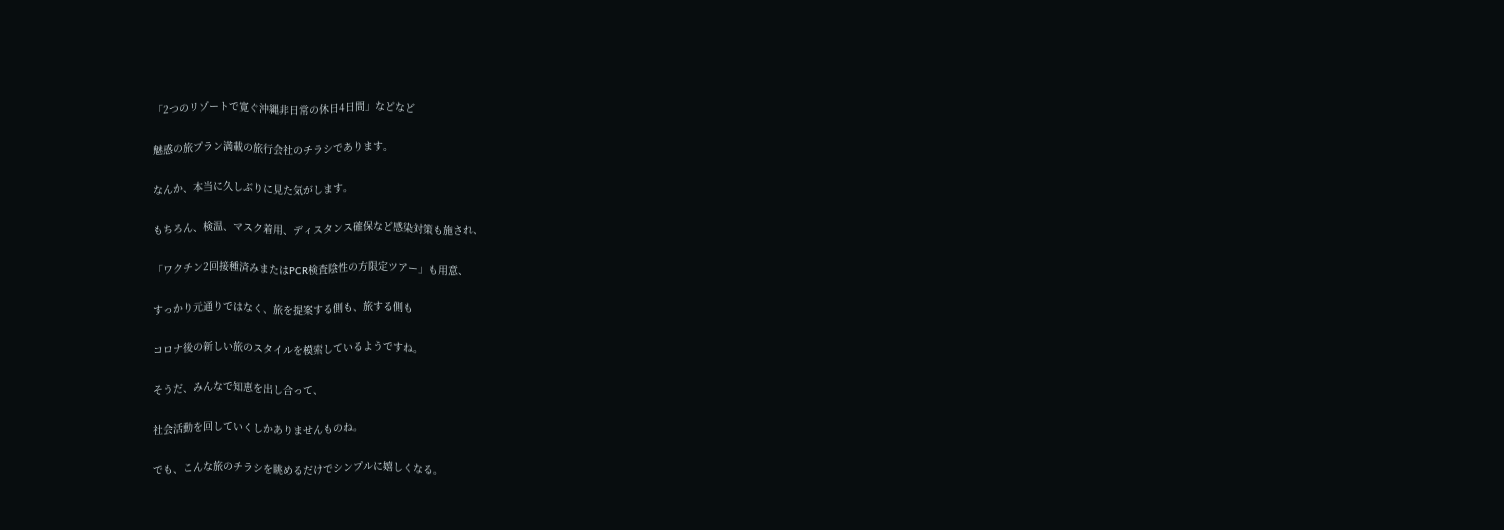「2つのリゾートで寛ぐ沖縄非日常の休日4日間」などなど

魅惑の旅プラン満載の旅行会社のチラシであります。

なんか、本当に久しぶりに見た気がします。

もちろん、検温、マスク着用、ディスタンス確保など感染対策も施され、

「ワクチン2回接種済みまたはPCR検査陰性の方限定ツアー」も用意、

すっかり元通りではなく、旅を提案する側も、旅する側も

コロナ後の新しい旅のスタイルを模索しているようですね。

そうだ、みんなで知恵を出し合って、

社会活動を回していくしかありませんものね。

でも、こんな旅のチラシを眺めるだけでシンプルに嬉しくなる。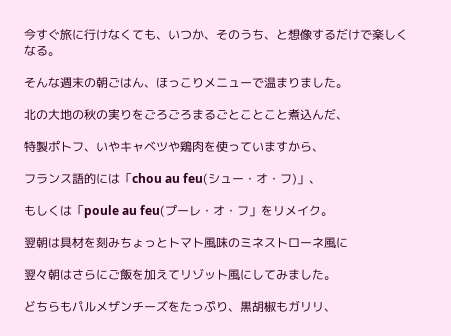今すぐ旅に行けなくても、いつか、そのうち、と想像するだけで楽しくなる。

そんな週末の朝ごはん、ほっこりメニューで温まりました。

北の大地の秋の実りをごろごろまるごとことこと煮込んだ、

特製ポトフ、いやキャベツや鶏肉を使っていますから、

フランス語的には「chou au feu(シュー・オ・フ)」、

もしくは「poule au feu(プーレ・オ・フ」をリメイク。

翌朝は具材を刻みちょっとトマト風味のミネストローネ風に

翌々朝はさらにご飯を加えてリゾット風にしてみました。

どちらもパルメザンチーズをたっぷり、黒胡椒もガリリ、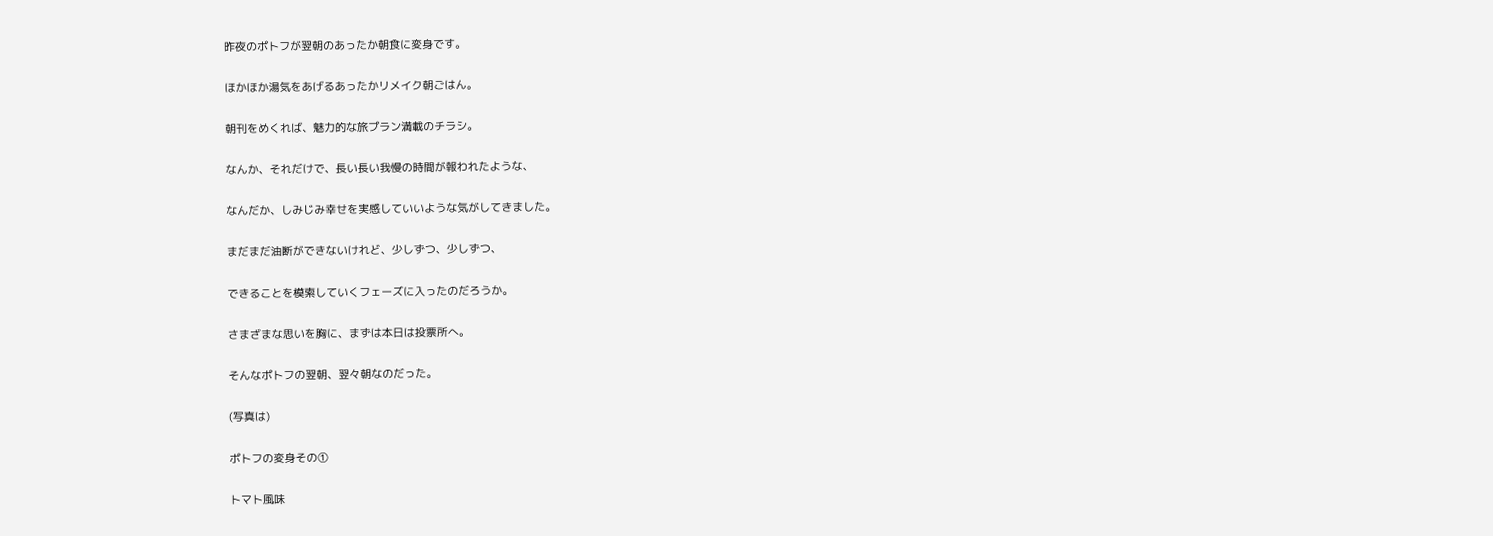昨夜のポトフが翌朝のあったか朝食に変身です。

ほかほか湯気をあげるあったかリメイク朝ごはん。

朝刊をめくれば、魅力的な旅プラン満載のチラシ。

なんか、それだけで、長い長い我慢の時間が報われたような、

なんだか、しみじみ幸せを実感していいような気がしてきました。

まだまだ油断ができないけれど、少しずつ、少しずつ、

できることを模索していくフェーズに入ったのだろうか。

さまざまな思いを胸に、まずは本日は投票所へ。

そんなポトフの翌朝、翌々朝なのだった。

(写真は)

ポトフの変身その①

トマト風味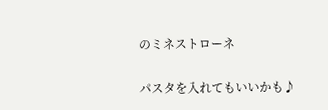のミネストローネ

パスタを入れてもいいかも♪